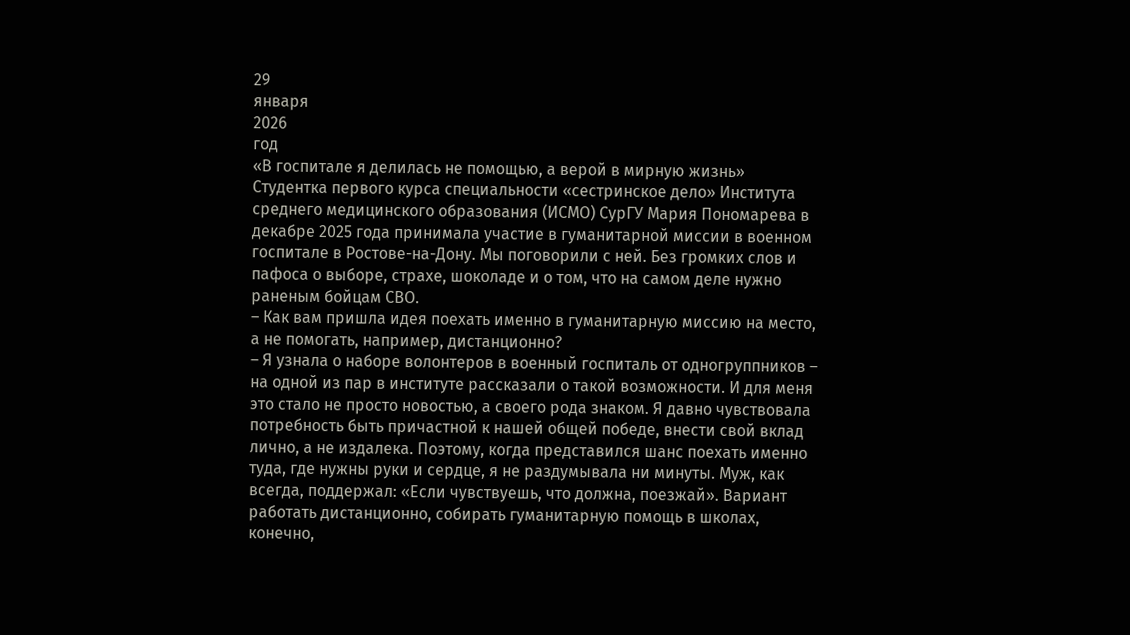29
января
2026
год
«В госпитале я делилась не помощью, а верой в мирную жизнь»
Студентка первого курса специальности «сестринское дело» Института среднего медицинского образования (ИСМО) СурГУ Мария Пономарева в декабре 2025 года принимала участие в гуманитарной миссии в военном госпитале в Ростове-на-Дону. Мы поговорили с ней. Без громких слов и пафоса о выборе, страхе, шоколаде и о том, что на самом деле нужно раненым бойцам СВО.
– Как вам пришла идея поехать именно в гуманитарную миссию на место, а не помогать, например, дистанционно?
– Я узнала о наборе волонтеров в военный госпиталь от одногруппников – на одной из пар в институте рассказали о такой возможности. И для меня это стало не просто новостью, а своего рода знаком. Я давно чувствовала потребность быть причастной к нашей общей победе, внести свой вклад лично, а не издалека. Поэтому, когда представился шанс поехать именно туда, где нужны руки и сердце, я не раздумывала ни минуты. Муж, как всегда, поддержал: «Если чувствуешь, что должна, поезжай». Вариант работать дистанционно, собирать гуманитарную помощь в школах, конечно,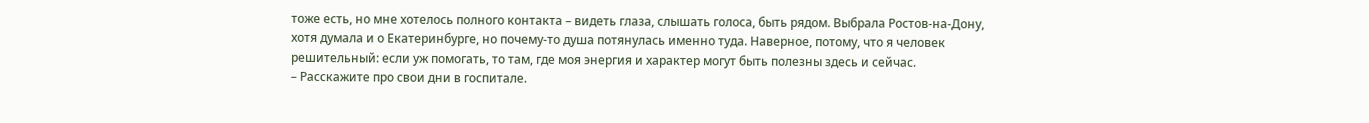тоже есть, но мне хотелось полного контакта – видеть глаза, слышать голоса, быть рядом. Выбрала Ростов-на-Дону, хотя думала и о Екатеринбурге, но почему-то душа потянулась именно туда. Наверное, потому, что я человек решительный: если уж помогать, то там, где моя энергия и характер могут быть полезны здесь и сейчас.
– Расскажите про свои дни в госпитале.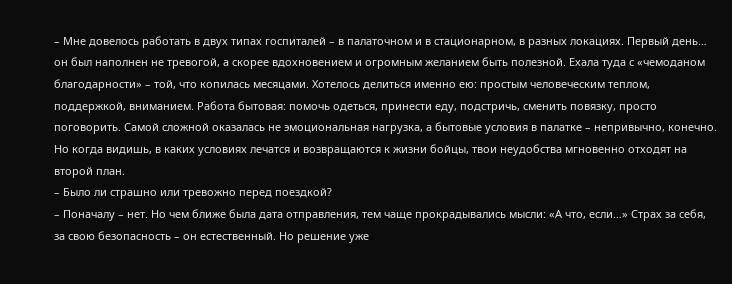– Мне довелось работать в двух типах госпиталей – в палаточном и в стационарном, в разных локациях. Первый день… он был наполнен не тревогой, а скорее вдохновением и огромным желанием быть полезной. Ехала туда с «чемоданом благодарности» – той, что копилась месяцами. Хотелось делиться именно ею: простым человеческим теплом, поддержкой, вниманием. Работа бытовая: помочь одеться, принести еду, подстричь, сменить повязку, просто поговорить. Самой сложной оказалась не эмоциональная нагрузка, а бытовые условия в палатке – непривычно, конечно. Но когда видишь, в каких условиях лечатся и возвращаются к жизни бойцы, твои неудобства мгновенно отходят на второй план.
– Было ли страшно или тревожно перед поездкой?
– Поначалу – нет. Но чем ближе была дата отправления, тем чаще прокрадывались мысли: «А что, если…» Страх за себя, за свою безопасность – он естественный. Но решение уже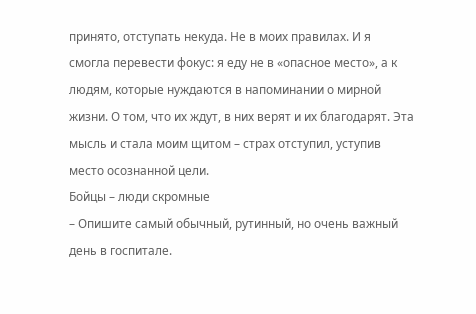принято, отступать некуда. Не в моих правилах. И я смогла перевести фокус: я еду не в «опасное место», а к людям, которые нуждаются в напоминании о мирной жизни. О том, что их ждут, в них верят и их благодарят. Эта мысль и стала моим щитом – страх отступил, уступив место осознанной цели.
Бойцы – люди скромные
– Опишите самый обычный, рутинный, но очень важный день в госпитале.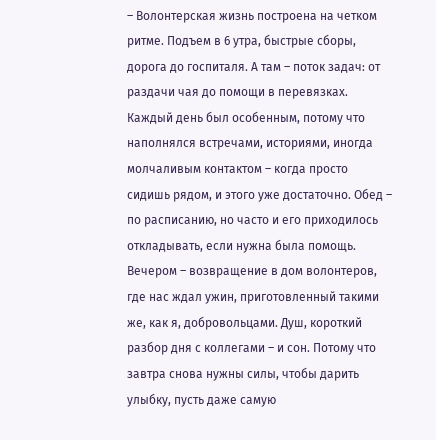– Волонтерская жизнь построена на четком ритме. Подъем в 6 утра, быстрые сборы, дорога до госпиталя. А там – поток задач: от раздачи чая до помощи в перевязках. Каждый день был особенным, потому что наполнялся встречами, историями, иногда молчаливым контактом – когда просто сидишь рядом, и этого уже достаточно. Обед – по расписанию, но часто и его приходилось откладывать, если нужна была помощь. Вечером – возвращение в дом волонтеров, где нас ждал ужин, приготовленный такими же, как я, добровольцами. Душ, короткий разбор дня с коллегами – и сон. Потому что завтра снова нужны силы, чтобы дарить улыбку, пусть даже самую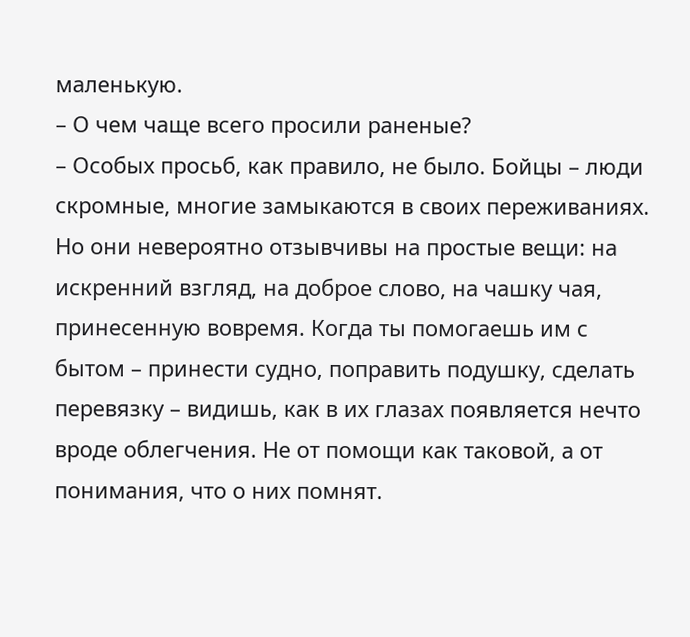маленькую.
– О чем чаще всего просили раненые?
– Особых просьб, как правило, не было. Бойцы – люди скромные, многие замыкаются в своих переживаниях. Но они невероятно отзывчивы на простые вещи: на искренний взгляд, на доброе слово, на чашку чая, принесенную вовремя. Когда ты помогаешь им с бытом – принести судно, поправить подушку, сделать перевязку – видишь, как в их глазах появляется нечто вроде облегчения. Не от помощи как таковой, а от понимания, что о них помнят.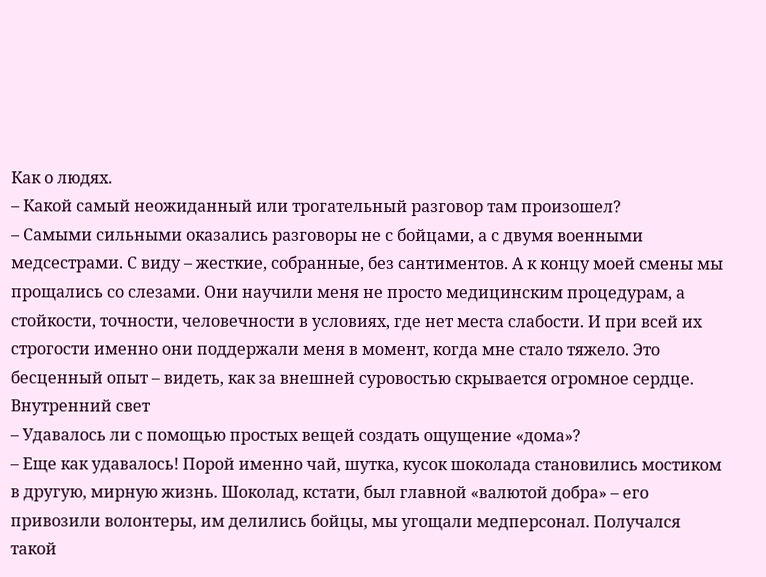Как о людях.
– Какой самый неожиданный или трогательный разговор там произошел?
– Самыми сильными оказались разговоры не с бойцами, а с двумя военными медсестрами. С виду – жесткие, собранные, без сантиментов. А к концу моей смены мы прощались со слезами. Они научили меня не просто медицинским процедурам, а стойкости, точности, человечности в условиях, где нет места слабости. И при всей их строгости именно они поддержали меня в момент, когда мне стало тяжело. Это бесценный опыт – видеть, как за внешней суровостью скрывается огромное сердце.
Внутренний свет
– Удавалось ли с помощью простых вещей создать ощущение «дома»?
– Еще как удавалось! Порой именно чай, шутка, кусок шоколада становились мостиком в другую, мирную жизнь. Шоколад, кстати, был главной «валютой добра» – его привозили волонтеры, им делились бойцы, мы угощали медперсонал. Получался такой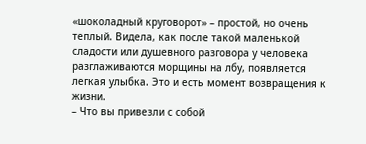«шоколадный круговорот» – простой, но очень теплый. Видела, как после такой маленькой сладости или душевного разговора у человека разглаживаются морщины на лбу, появляется легкая улыбка. Это и есть момент возвращения к жизни.
– Что вы привезли с собой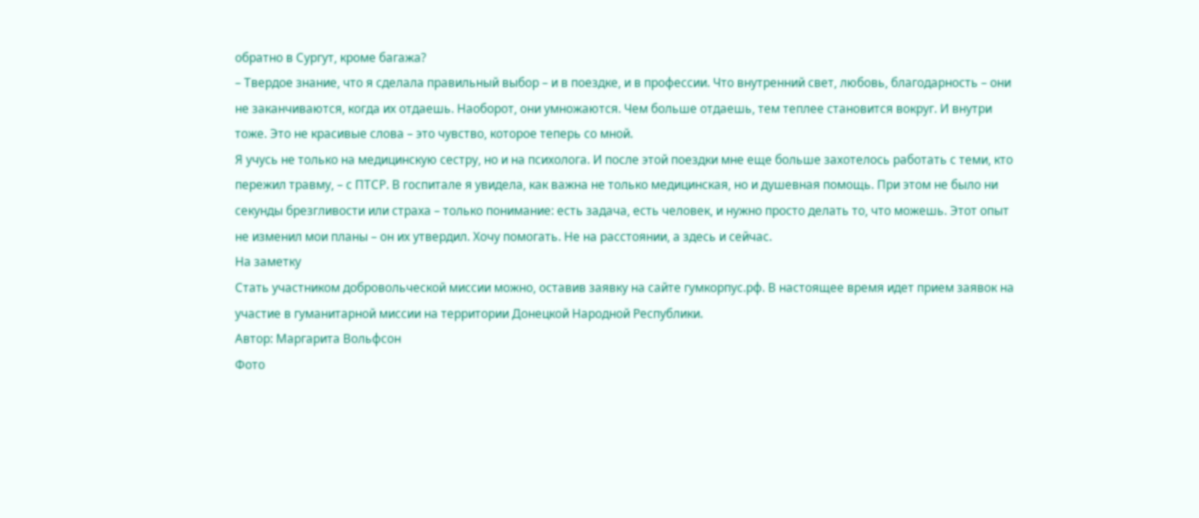обратно в Сургут, кроме багажа?
– Твердое знание, что я сделала правильный выбор – и в поездке, и в профессии. Что внутренний свет, любовь, благодарность – они не заканчиваются, когда их отдаешь. Наоборот, они умножаются. Чем больше отдаешь, тем теплее становится вокруг. И внутри тоже. Это не красивые слова – это чувство, которое теперь со мной.
Я учусь не только на медицинскую сестру, но и на психолога. И после этой поездки мне еще больше захотелось работать с теми, кто пережил травму, – с ПТСР. В госпитале я увидела, как важна не только медицинская, но и душевная помощь. При этом не было ни секунды брезгливости или страха – только понимание: есть задача, есть человек, и нужно просто делать то, что можешь. Этот опыт не изменил мои планы – он их утвердил. Хочу помогать. Не на расстоянии, а здесь и сейчас.
На заметку
Стать участником добровольческой миссии можно, оставив заявку на сайте гумкорпус.рф. В настоящее время идет прием заявок на участие в гуманитарной миссии на территории Донецкой Народной Республики.
Автор: Маргарита Вольфсон
Фото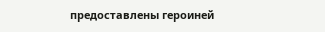предоставлены героиней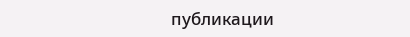публикации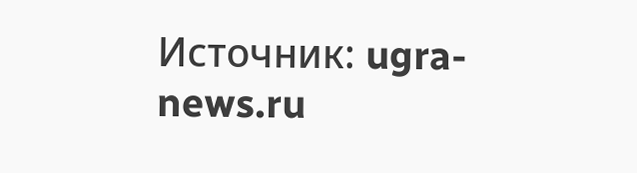Источник: ugra-news.ru